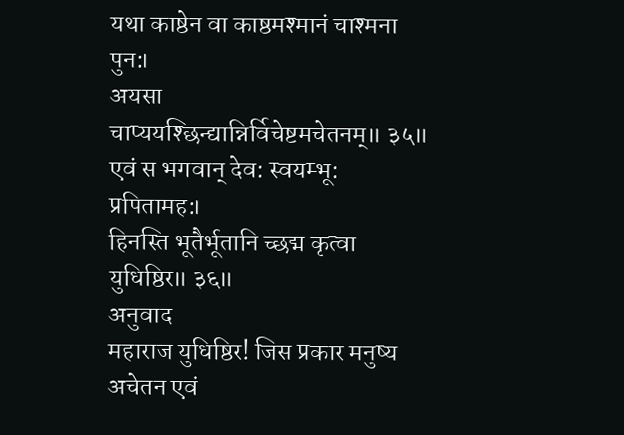यथा काष्ठेन वा काष्ठमश्मानं चाश्मना पुन:।
अयसा चाप्ययश्छिन्द्यान्निर्विचेष्टमचेतनम्॥ ३५॥
एवं स भगवान् देव: स्वयम्भू: प्रपितामह:।
हिनस्ति भूतैर्भूतानि च्छद्म कृत्वा युधिष्ठिर॥ ३६॥
अनुवाद
महाराज युधिष्ठिर! जिस प्रकार मनुष्य अचेतन एवं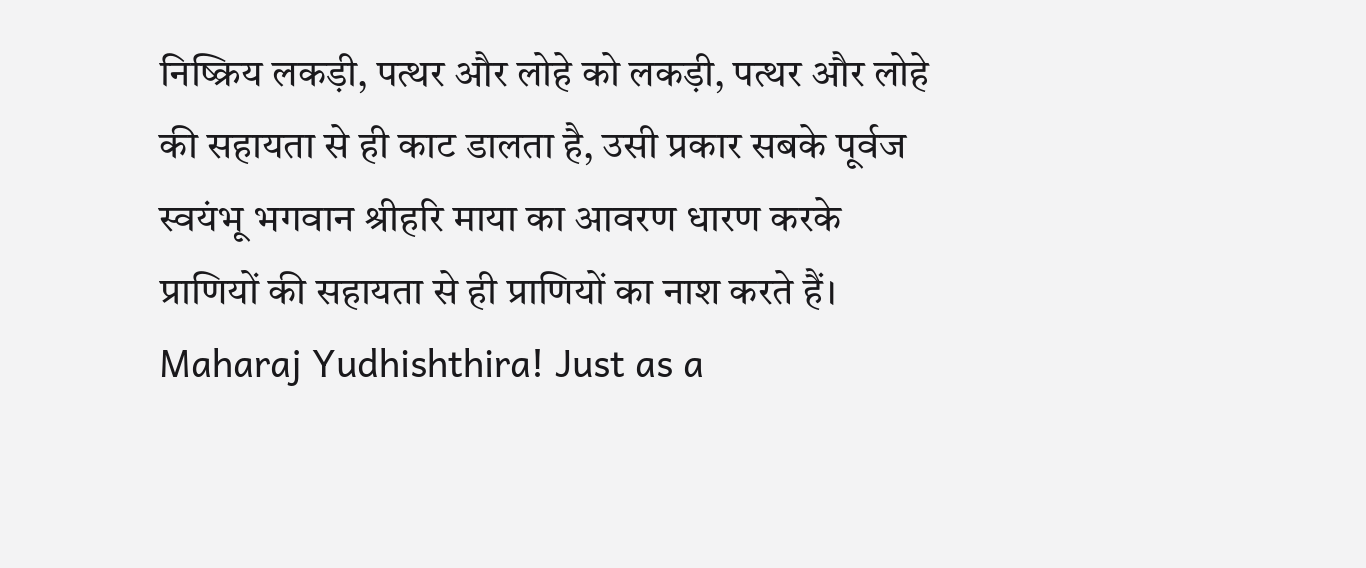निष्क्रिय लकड़ी, पत्थर और लोहे को लकड़ी, पत्थर और लोहे की सहायता से ही काट डालता है, उसी प्रकार सबके पूर्वज स्वयंभू भगवान श्रीहरि माया का आवरण धारण करके प्राणियों की सहायता से ही प्राणियों का नाश करते हैं।
Maharaj Yudhishthira! Just as a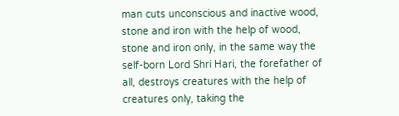man cuts unconscious and inactive wood, stone and iron with the help of wood, stone and iron only, in the same way the self-born Lord Shri Hari, the forefather of all, destroys creatures with the help of creatures only, taking the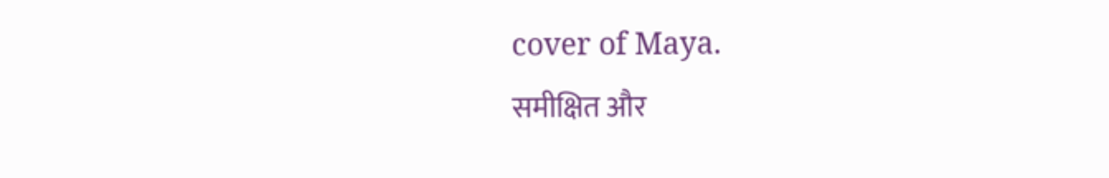cover of Maya.
समीक्षित और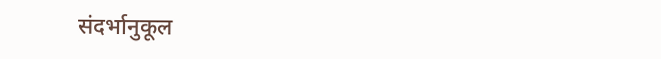संदर्भानुकूल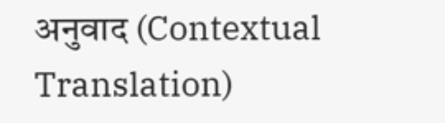अनुवाद (Contextual Translation)